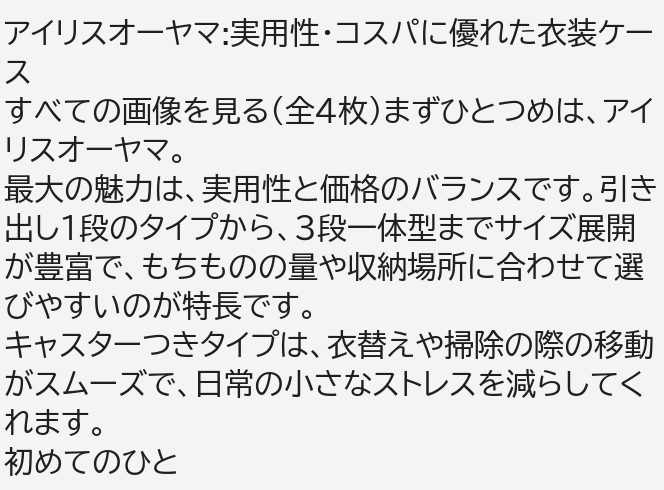アイリスオーヤマ:実用性・コスパに優れた衣装ケース
すべての画像を見る(全4枚)まずひとつめは、アイリスオーヤマ。
最大の魅力は、実用性と価格のバランスです。引き出し1段のタイプから、3段一体型までサイズ展開が豊富で、もちものの量や収納場所に合わせて選びやすいのが特長です。
キャスターつきタイプは、衣替えや掃除の際の移動がスムーズで、日常の小さなストレスを減らしてくれます。
初めてのひと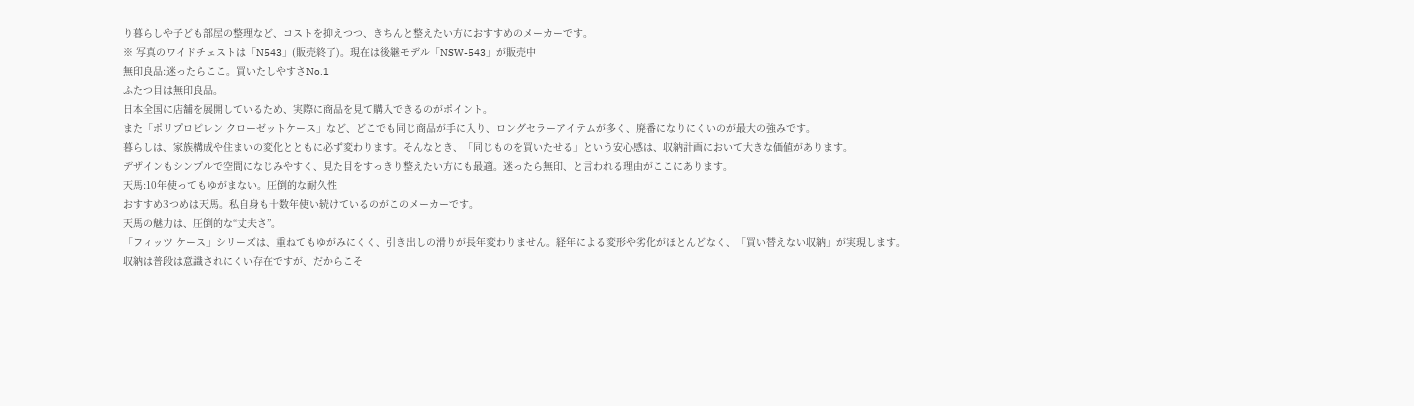り暮らしや子ども部屋の整理など、コストを抑えつつ、きちんと整えたい方におすすめのメーカーです。
※ 写真のワイドチェストは「N543」(販売終了)。現在は後継モデル「NSW-543」が販売中
無印良品:迷ったらここ。買いたしやすさNo.1
ふたつ目は無印良品。
日本全国に店舗を展開しているため、実際に商品を見て購入できるのがポイント。
また「ポリプロピレン クローゼットケース」など、どこでも同じ商品が手に入り、ロングセラーアイテムが多く、廃番になりにくいのが最大の強みです。
暮らしは、家族構成や住まいの変化とともに必ず変わります。そんなとき、「同じものを買いたせる」という安心感は、収納計画において大きな価値があります。
デザインもシンプルで空間になじみやすく、見た目をすっきり整えたい方にも最適。迷ったら無印、と言われる理由がここにあります。
天馬:10年使ってもゆがまない。圧倒的な耐久性
おすすめ3つめは天馬。私自身も十数年使い続けているのがこのメーカーです。
天馬の魅力は、圧倒的な“丈夫さ”。
「フィッツ ケース」シリーズは、重ねてもゆがみにくく、引き出しの滑りが長年変わりません。経年による変形や劣化がほとんどなく、「買い替えない収納」が実現します。
収納は普段は意識されにくい存在ですが、だからこそ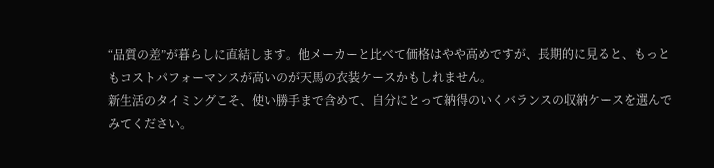“品質の差”が暮らしに直結します。他メーカーと比べて価格はやや高めですが、長期的に見ると、もっともコストパフォーマンスが高いのが天馬の衣装ケースかもしれません。
新生活のタイミングこそ、使い勝手まで含めて、自分にとって納得のいくバランスの収納ケースを選んでみてください。